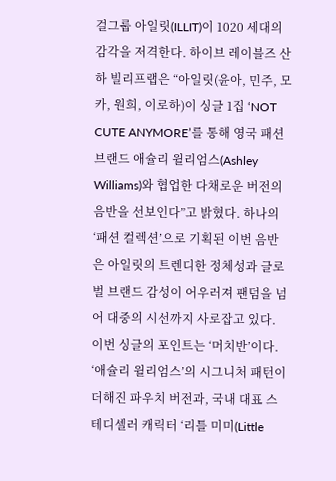걸그룹 아일릿(ILLIT)이 1020 세대의 감각을 저격한다. 하이브 레이블즈 산하 빌리프랩은 “아일릿(윤아, 민주, 모카, 원희, 이로하)이 싱글 1집 ‘NOT CUTE ANYMORE’를 통해 영국 패션 브랜드 애슐리 윌리엄스(Ashley Williams)와 협업한 다채로운 버전의 음반을 선보인다”고 밝혔다. 하나의 ‘패션 컬렉션’으로 기획된 이번 음반은 아일릿의 트렌디한 정체성과 글로벌 브랜드 감성이 어우러져 팬덤을 넘어 대중의 시선까지 사로잡고 있다. 이번 싱글의 포인트는 ‘머치반’이다. ‘애슐리 윌리엄스’의 시그니처 패턴이 더해진 파우치 버전과, 국내 대표 스테디셀러 캐릭터 ‘리틀 미미(Little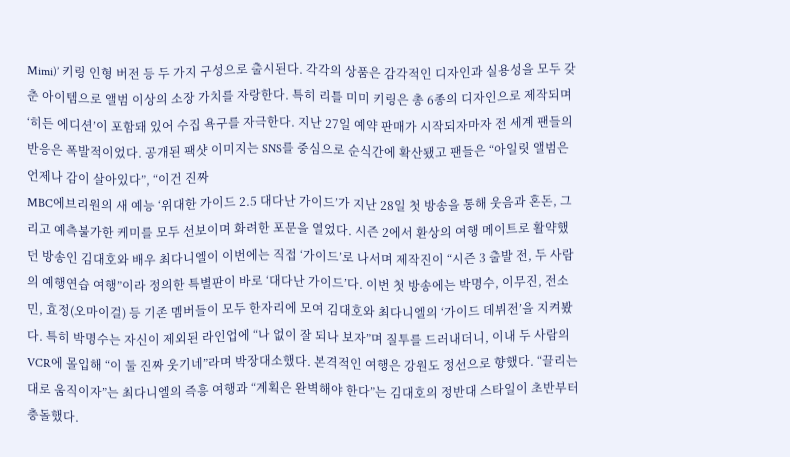Mimi)’ 키링 인형 버전 등 두 가지 구성으로 출시된다. 각각의 상품은 감각적인 디자인과 실용성을 모두 갖춘 아이템으로 앨범 이상의 소장 가치를 자랑한다. 특히 리틀 미미 키링은 총 6종의 디자인으로 제작되며 ‘히든 에디션’이 포함돼 있어 수집 욕구를 자극한다. 지난 27일 예약 판매가 시작되자마자 전 세계 팬들의 반응은 폭발적이었다. 공개된 팩샷 이미지는 SNS를 중심으로 순식간에 확산됐고 팬들은 “아일릿 앨범은 언제나 감이 살아있다”, “이건 진짜
MBC에브리원의 새 예능 ‘위대한 가이드 2.5 대다난 가이드’가 지난 28일 첫 방송을 통해 웃음과 혼돈, 그리고 예측불가한 케미를 모두 선보이며 화려한 포문을 열었다. 시즌 2에서 환상의 여행 메이트로 활약했던 방송인 김대호와 배우 최다니엘이 이번에는 직접 ‘가이드’로 나서며 제작진이 “시즌 3 출발 전, 두 사람의 예행연습 여행”이라 정의한 특별판이 바로 ‘대다난 가이드’다. 이번 첫 방송에는 박명수, 이무진, 전소민, 효정(오마이걸) 등 기존 멤버들이 모두 한자리에 모여 김대호와 최다니엘의 ‘가이드 데뷔전’을 지켜봤다. 특히 박명수는 자신이 제외된 라인업에 “나 없이 잘 되나 보자”며 질투를 드러내더니, 이내 두 사람의 VCR에 몰입해 “이 둘 진짜 웃기네”라며 박장대소했다. 본격적인 여행은 강원도 정선으로 향했다. “끌리는 대로 움직이자”는 최다니엘의 즉흥 여행과 “계획은 완벽해야 한다”는 김대호의 정반대 스타일이 초반부터 충돌했다.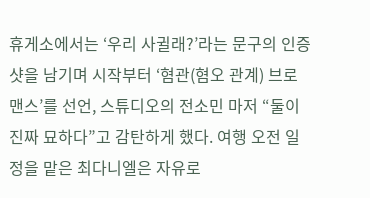휴게소에서는 ‘우리 사귈래?’라는 문구의 인증샷을 남기며 시작부터 ‘혐관(혐오 관계) 브로맨스’를 선언, 스튜디오의 전소민 마저 “둘이 진짜 묘하다”고 감탄하게 했다. 여행 오전 일정을 맡은 최다니엘은 자유로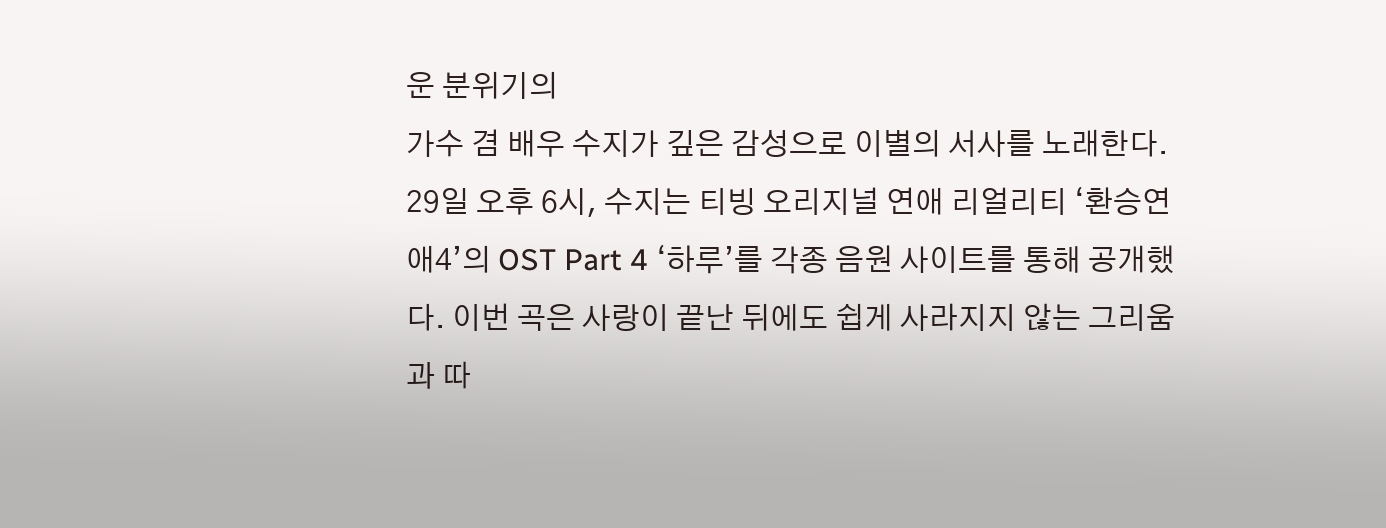운 분위기의
가수 겸 배우 수지가 깊은 감성으로 이별의 서사를 노래한다. 29일 오후 6시, 수지는 티빙 오리지널 연애 리얼리티 ‘환승연애4’의 OST Part 4 ‘하루’를 각종 음원 사이트를 통해 공개했다. 이번 곡은 사랑이 끝난 뒤에도 쉽게 사라지지 않는 그리움과 따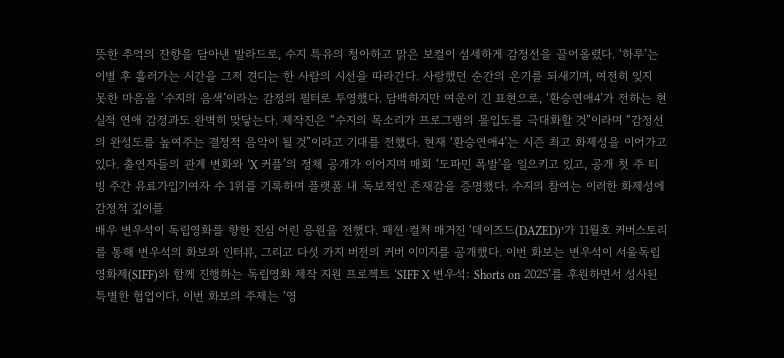뜻한 추억의 잔향을 담아낸 발라드로, 수지 특유의 청아하고 맑은 보컬이 섬세하게 감정선을 끌어올렸다. ‘하루’는 이별 후 흘러가는 시간을 그저 견디는 한 사람의 시선을 따라간다. 사랑했던 순간의 온기를 되새기며, 여전히 잊지 못한 마음을 ‘수지의 음색’이라는 감정의 필터로 투영했다. 담백하지만 여운이 긴 표현으로, ‘환승연애4’가 전하는 현실적 연애 감정과도 완벽히 맞닿는다. 제작진은 “수지의 목소리가 프로그램의 몰입도를 극대화할 것”이라며 “감정선의 완성도를 높여주는 결정적 음악이 될 것”이라고 기대를 전했다. 현재 ‘환승연애4’는 시즌 최고 화제성을 이어가고 있다. 출연자들의 관계 변화와 ‘X 커플’의 정체 공개가 이어지며 매회 ‘도파민 폭발’을 일으키고 있고, 공개 첫 주 티빙 주간 유료가입기여자 수 1위를 기록하며 플랫폼 내 독보적인 존재감을 증명했다. 수지의 참여는 이러한 화제성에 감정적 깊이를
배우 변우석이 독립영화를 향한 진심 어린 응원을 전했다. 패션·컬처 매거진 ‘데이즈드(DAZED)’가 11월호 커버스토리를 통해 변우석의 화보와 인터뷰, 그리고 다섯 가지 버전의 커버 이미지를 공개했다. 이번 화보는 변우석이 서울독립영화제(SIFF)와 함께 진행하는 독립영화 제작 지원 프로젝트 ‘SIFF X 변우석: Shorts on 2025’를 후원하면서 성사된 특별한 협업이다. 이번 화보의 주제는 ‘영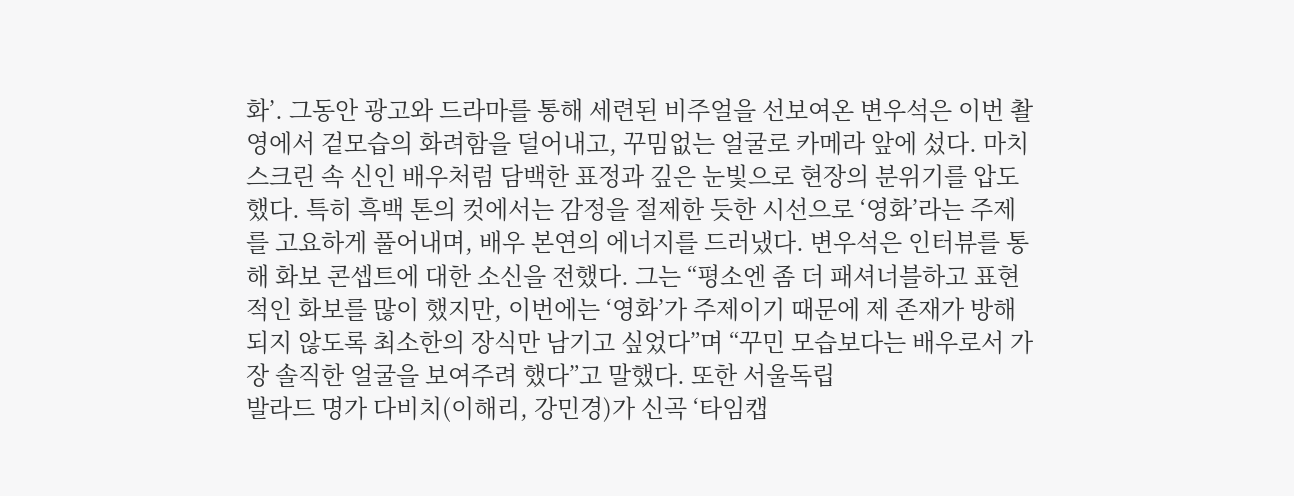화’. 그동안 광고와 드라마를 통해 세련된 비주얼을 선보여온 변우석은 이번 촬영에서 겉모습의 화려함을 덜어내고, 꾸밈없는 얼굴로 카메라 앞에 섰다. 마치 스크린 속 신인 배우처럼 담백한 표정과 깊은 눈빛으로 현장의 분위기를 압도했다. 특히 흑백 톤의 컷에서는 감정을 절제한 듯한 시선으로 ‘영화’라는 주제를 고요하게 풀어내며, 배우 본연의 에너지를 드러냈다. 변우석은 인터뷰를 통해 화보 콘셉트에 대한 소신을 전했다. 그는 “평소엔 좀 더 패셔너블하고 표현적인 화보를 많이 했지만, 이번에는 ‘영화’가 주제이기 때문에 제 존재가 방해되지 않도록 최소한의 장식만 남기고 싶었다”며 “꾸민 모습보다는 배우로서 가장 솔직한 얼굴을 보여주려 했다”고 말했다. 또한 서울독립
발라드 명가 다비치(이해리, 강민경)가 신곡 ‘타임캡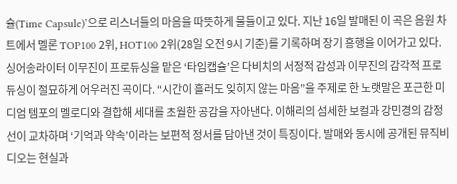슐(Time Capsule)’으로 리스너들의 마음을 따뜻하게 물들이고 있다. 지난 16일 발매된 이 곡은 음원 차트에서 멜론 TOP100 2위, HOT100 2위(28일 오전 9시 기준)를 기록하며 장기 흥행을 이어가고 있다. 싱어송라이터 이무진이 프로듀싱을 맡은 ‘타임캡슐’은 다비치의 서정적 감성과 이무진의 감각적 프로듀싱이 절묘하게 어우러진 곡이다. “시간이 흘러도 잊히지 않는 마음”을 주제로 한 노랫말은 포근한 미디엄 템포의 멜로디와 결합해 세대를 초월한 공감을 자아낸다. 이해리의 섬세한 보컬과 강민경의 감정선이 교차하며 ‘기억과 약속’이라는 보편적 정서를 담아낸 것이 특징이다. 발매와 동시에 공개된 뮤직비디오는 현실과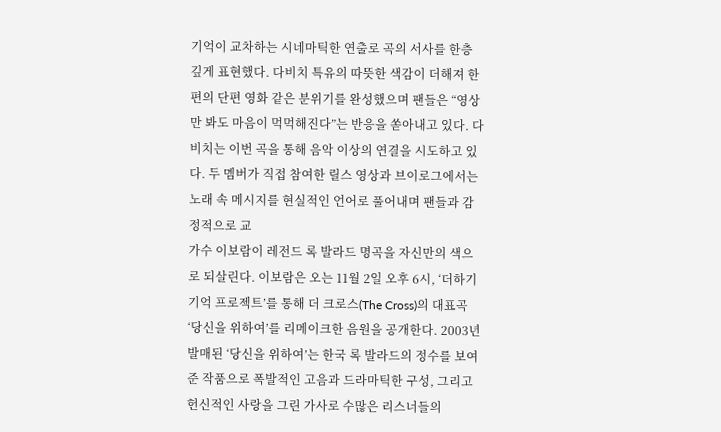기억이 교차하는 시네마틱한 연출로 곡의 서사를 한층 깊게 표현했다. 다비치 특유의 따뜻한 색감이 더해져 한 편의 단편 영화 같은 분위기를 완성했으며 팬들은 “영상만 봐도 마음이 먹먹해진다”는 반응을 쏟아내고 있다. 다비치는 이번 곡을 통해 음악 이상의 연결을 시도하고 있다. 두 멤버가 직접 참여한 릴스 영상과 브이로그에서는 노래 속 메시지를 현실적인 언어로 풀어내며 팬들과 감정적으로 교
가수 이보람이 레전드 록 발라드 명곡을 자신만의 색으로 되살린다. 이보람은 오는 11월 2일 오후 6시, ‘더하기 기억 프로젝트’를 통해 더 크로스(The Cross)의 대표곡 ‘당신을 위하여’를 리메이크한 음원을 공개한다. 2003년 발매된 ‘당신을 위하여’는 한국 록 발라드의 정수를 보여준 작품으로 폭발적인 고음과 드라마틱한 구성, 그리고 헌신적인 사랑을 그린 가사로 수많은 리스너들의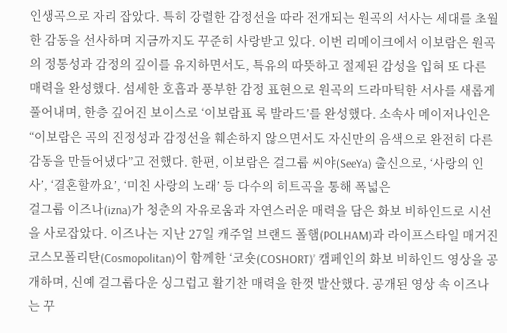인생곡으로 자리 잡았다. 특히 강렬한 감정선을 따라 전개되는 원곡의 서사는 세대를 초월한 감동을 선사하며 지금까지도 꾸준히 사랑받고 있다. 이번 리메이크에서 이보람은 원곡의 정통성과 감정의 깊이를 유지하면서도, 특유의 따뜻하고 절제된 감성을 입혀 또 다른 매력을 완성했다. 섬세한 호흡과 풍부한 감정 표현으로 원곡의 드라마틱한 서사를 새롭게 풀어내며, 한층 깊어진 보이스로 ‘이보람표 록 발라드’를 완성했다. 소속사 메이저나인은 “이보람은 곡의 진정성과 감정선을 훼손하지 않으면서도 자신만의 음색으로 완전히 다른 감동을 만들어냈다”고 전했다. 한편, 이보람은 걸그룹 씨야(SeeYa) 출신으로, ‘사랑의 인사’, ‘결혼할까요’, ‘미친 사랑의 노래’ 등 다수의 히트곡을 통해 폭넓은
걸그룹 이즈나(izna)가 청춘의 자유로움과 자연스러운 매력을 담은 화보 비하인드로 시선을 사로잡았다. 이즈나는 지난 27일 캐주얼 브랜드 폴햄(POLHAM)과 라이프스타일 매거진 코스모폴리탄(Cosmopolitan)이 함께한 ‘코숏(COSHORT)’ 캠페인의 화보 비하인드 영상을 공개하며, 신예 걸그룹다운 싱그럽고 활기찬 매력을 한껏 발산했다. 공개된 영상 속 이즈나는 꾸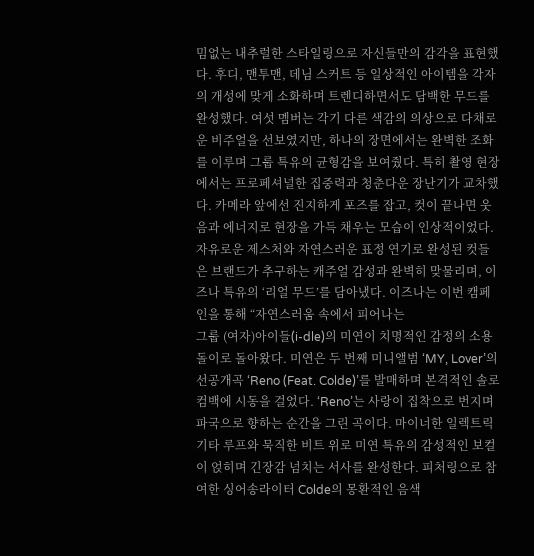밈없는 내추럴한 스타일링으로 자신들만의 감각을 표현했다. 후디, 맨투맨, 데님 스커트 등 일상적인 아이템을 각자의 개성에 맞게 소화하며 트렌디하면서도 담백한 무드를 완성했다. 여섯 멤버는 각기 다른 색감의 의상으로 다채로운 비주얼을 선보였지만, 하나의 장면에서는 완벽한 조화를 이루며 그룹 특유의 균형감을 보여줬다. 특히 촬영 현장에서는 프로페셔널한 집중력과 청춘다운 장난기가 교차했다. 카메라 앞에선 진지하게 포즈를 잡고, 컷이 끝나면 웃음과 에너지로 현장을 가득 채우는 모습이 인상적이었다. 자유로운 제스처와 자연스러운 표정 연기로 완성된 컷들은 브랜드가 추구하는 캐주얼 감성과 완벽히 맞물리며, 이즈나 특유의 ‘리얼 무드’를 담아냈다. 이즈나는 이번 캠페인을 통해 “자연스러움 속에서 피어나는
그룹 (여자)아이들(i-dle)의 미연이 치명적인 감정의 소용돌이로 돌아왔다. 미연은 두 번째 미니앨범 ‘MY, Lover’의 선공개곡 ‘Reno (Feat. Colde)’를 발매하며 본격적인 솔로 컴백에 시동을 걸었다. ‘Reno’는 사랑이 집착으로 번지며 파국으로 향하는 순간을 그린 곡이다. 마이너한 일렉트릭 기타 루프와 묵직한 비트 위로 미연 특유의 감성적인 보컬이 얹히며 긴장감 넘치는 서사를 완성한다. 피처링으로 참여한 싱어송라이터 Colde의 몽환적인 음색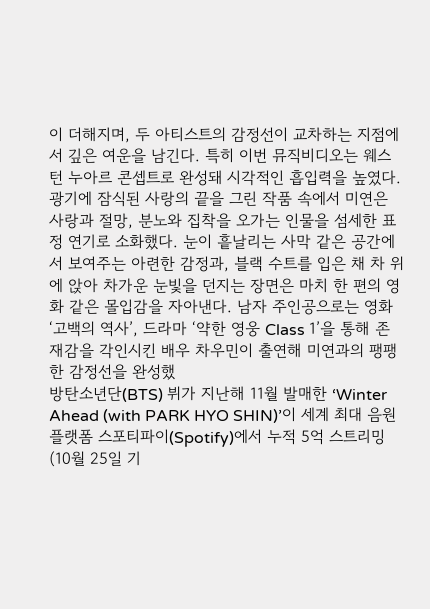이 더해지며, 두 아티스트의 감정선이 교차하는 지점에서 깊은 여운을 남긴다. 특히 이번 뮤직비디오는 웨스턴 누아르 콘셉트로 완성돼 시각적인 흡입력을 높였다. 광기에 잠식된 사랑의 끝을 그린 작품 속에서 미연은 사랑과 절망, 분노와 집착을 오가는 인물을 섬세한 표정 연기로 소화했다. 눈이 흩날리는 사막 같은 공간에서 보여주는 아련한 감정과, 블랙 수트를 입은 채 차 위에 앉아 차가운 눈빛을 던지는 장면은 마치 한 편의 영화 같은 몰입감을 자아낸다. 남자 주인공으로는 영화 ‘고백의 역사’, 드라마 ‘약한 영웅 Class 1’을 통해 존재감을 각인시킨 배우 차우민이 출연해 미연과의 팽팽한 감정선을 완성했
방탄소년단(BTS) 뷔가 지난해 11월 발매한 ‘Winter Ahead (with PARK HYO SHIN)’이 세계 최대 음원 플랫폼 스포티파이(Spotify)에서 누적 5억 스트리밍(10월 25일 기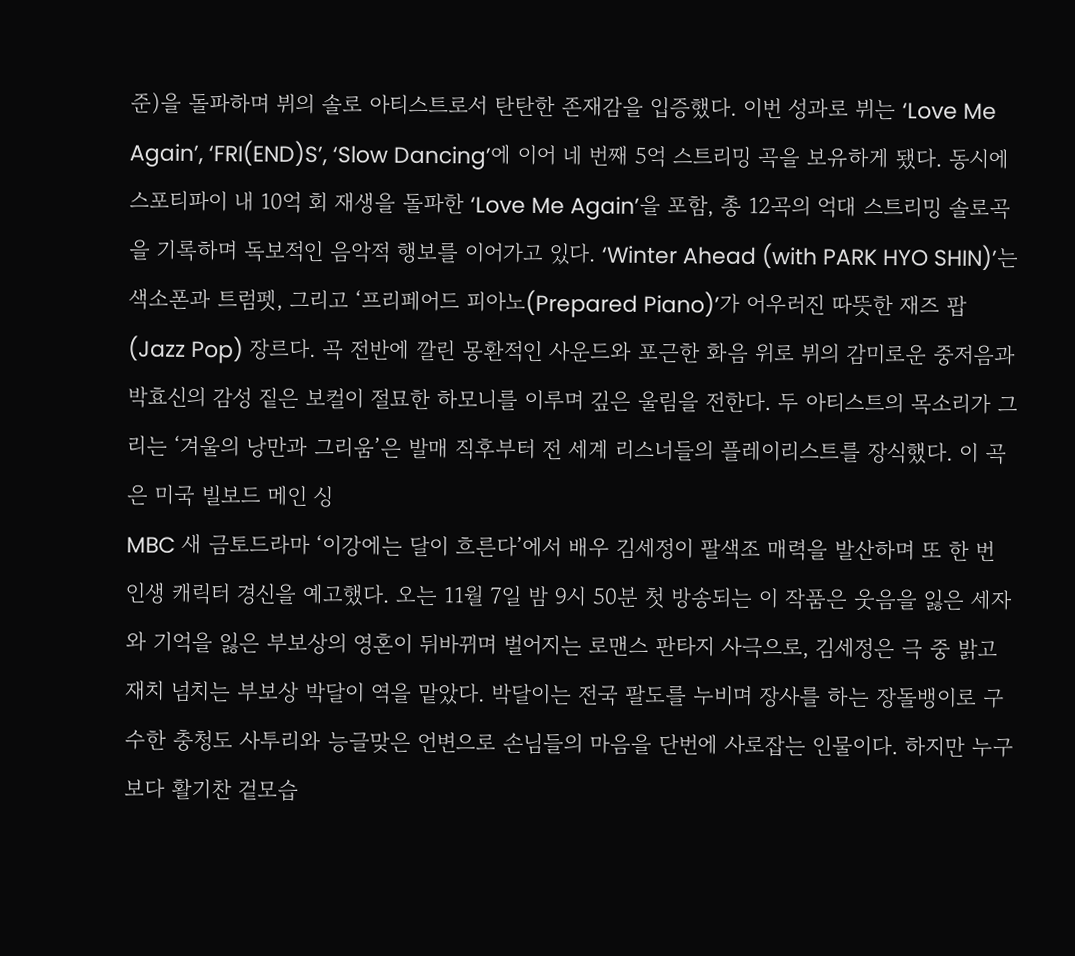준)을 돌파하며 뷔의 솔로 아티스트로서 탄탄한 존재감을 입증했다. 이번 성과로 뷔는 ‘Love Me Again’, ‘FRI(END)S’, ‘Slow Dancing’에 이어 네 번째 5억 스트리밍 곡을 보유하게 됐다. 동시에 스포티파이 내 10억 회 재생을 돌파한 ‘Love Me Again’을 포함, 총 12곡의 억대 스트리밍 솔로곡을 기록하며 독보적인 음악적 행보를 이어가고 있다. ‘Winter Ahead (with PARK HYO SHIN)’는 색소폰과 트럼펫, 그리고 ‘프리페어드 피아노(Prepared Piano)’가 어우러진 따뜻한 재즈 팝(Jazz Pop) 장르다. 곡 전반에 깔린 몽환적인 사운드와 포근한 화음 위로 뷔의 감미로운 중저음과 박효신의 감성 짙은 보컬이 절묘한 하모니를 이루며 깊은 울림을 전한다. 두 아티스트의 목소리가 그리는 ‘겨울의 낭만과 그리움’은 발매 직후부터 전 세계 리스너들의 플레이리스트를 장식했다. 이 곡은 미국 빌보드 메인 싱
MBC 새 금토드라마 ‘이강에는 달이 흐른다’에서 배우 김세정이 팔색조 매력을 발산하며 또 한 번 인생 캐릭터 경신을 예고했다. 오는 11월 7일 밤 9시 50분 첫 방송되는 이 작품은 웃음을 잃은 세자와 기억을 잃은 부보상의 영혼이 뒤바뀌며 벌어지는 로맨스 판타지 사극으로, 김세정은 극 중 밝고 재치 넘치는 부보상 박달이 역을 맡았다. 박달이는 전국 팔도를 누비며 장사를 하는 장돌뱅이로 구수한 충청도 사투리와 능글맞은 언변으로 손님들의 마음을 단번에 사로잡는 인물이다. 하지만 누구보다 활기찬 겉모습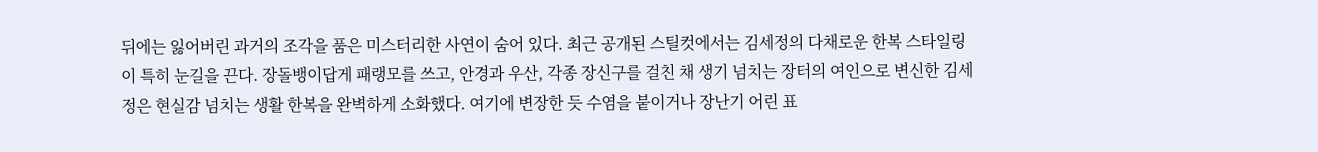뒤에는 잃어버린 과거의 조각을 품은 미스터리한 사연이 숨어 있다. 최근 공개된 스틸컷에서는 김세정의 다채로운 한복 스타일링이 특히 눈길을 끈다. 장돌뱅이답게 패랭모를 쓰고, 안경과 우산, 각종 장신구를 걸친 채 생기 넘치는 장터의 여인으로 변신한 김세정은 현실감 넘치는 생활 한복을 완벽하게 소화했다. 여기에 변장한 듯 수염을 붙이거나 장난기 어린 표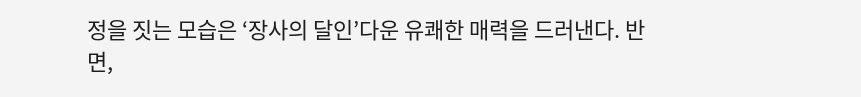정을 짓는 모습은 ‘장사의 달인’다운 유쾌한 매력을 드러낸다. 반면,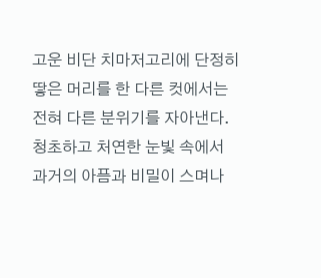고운 비단 치마저고리에 단정히 땋은 머리를 한 다른 컷에서는 전혀 다른 분위기를 자아낸다. 청초하고 처연한 눈빛 속에서 과거의 아픔과 비밀이 스며나